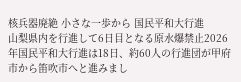核兵器廃絶 小さな一歩から 国民平和大行進
山梨県内を行進して6日目となる原水爆禁止2026年国民平和大行進は18日、約60人の行進団が甲府市から笛吹市へと進みまし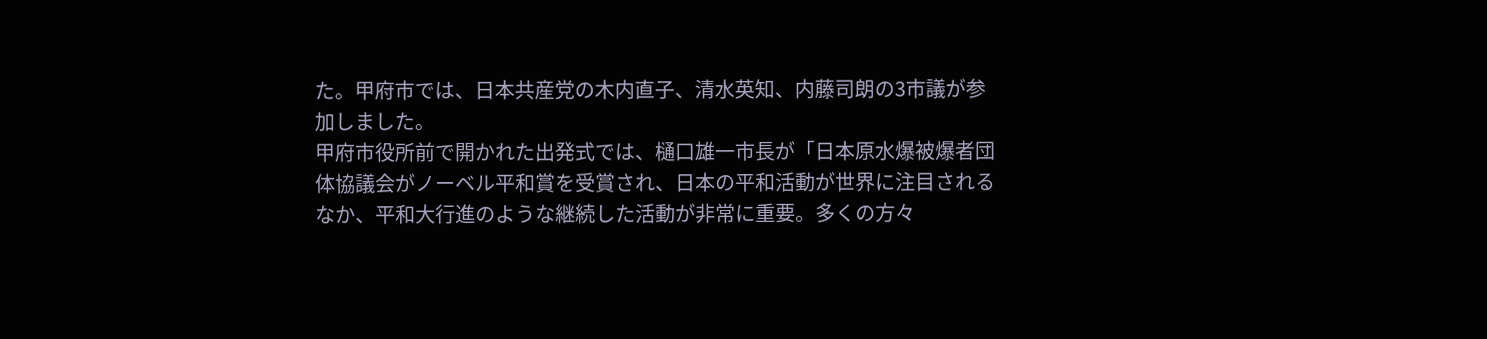た。甲府市では、日本共産党の木内直子、清水英知、内藤司朗の3市議が参加しました。
甲府市役所前で開かれた出発式では、樋口雄一市長が「日本原水爆被爆者団体協議会がノーベル平和賞を受賞され、日本の平和活動が世界に注目されるなか、平和大行進のような継続した活動が非常に重要。多くの方々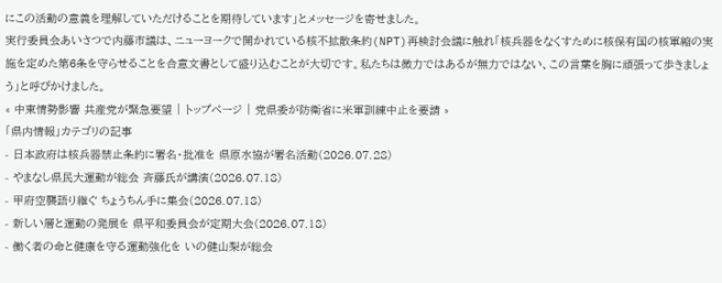にこの活動の意義を理解していただけることを期待しています」とメッセージを寄せました。
実行委員会あいさつで内藤市議は、ニューヨークで開かれている核不拡散条約(NPT)再検討会議に触れ「核兵器をなくすために核保有国の核軍縮の実施を定めた第6条を守らせることを合意文書として盛り込むことが大切です。私たちは微力ではあるが無力ではない、この言葉を胸に頑張って歩きましょう」と呼びかけました。
« 中東情勢影響 共産党が緊急要望 | トップページ | 党県委が防衛省に米軍訓練中止を要請 »
「県内情報」カテゴリの記事
- 日本政府は核兵器禁止条約に署名・批准を 県原水協が署名活動(2026.07.28)
- やまなし県民大運動が総会 斉藤氏が講演(2026.07.18)
- 甲府空襲語り継ぐ ちょうちん手に集会(2026.07.18)
- 新しい層と運動の発展を 県平和委員会が定期大会(2026.07.18)
- 働く者の命と健康を守る運動強化を いの健山梨が総会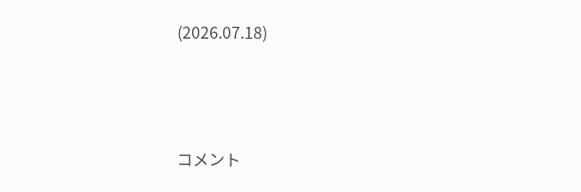(2026.07.18)



コメント